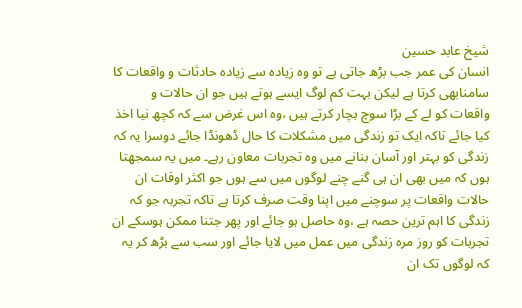شیخ عابد حسین
انسان کی عمر جب بڑھ جاتی ہے تو وہ زیادہ سے زیادہ حادثات و واقعات کا سامنابھی کرتا ہے لیکن بہت کم لوگ ایسے ہوتے ہیں جو ان حالات و واقعات کو لے کے بڑا سوچ بچار کرتے ہیں ،وہ اس غرض سے کہ کچھ نیا اخذ کیا جائے تاکہ ایک تو زندگی میں مشکلات کا حال ڈھونڈا جائے دوسرا یہ کہ زندگی کو بہتر اور آسان بنانے میں وہ تجربات معاون رہے۔ میں یہ سمجھتا ہوں کہ میں بھی ان ہی گنے چنے لوگوں میں سے ہوں جو اکثر اوقات ان حالات واقعات پر سوچنے میں اپنا وقت صرف کرتا ہے تاکہ تجربہ جو کہ زندگی کا اہم ترین حصہ ہے ،وہ حاصل ہو جائے اور پھر جتنا ممکن ہوسکے ان تجربات کو روز مرہ زندگی میں عمل میں لایا جائے اور سب سے بڑھ کر یہ کہ لوگوں تک ان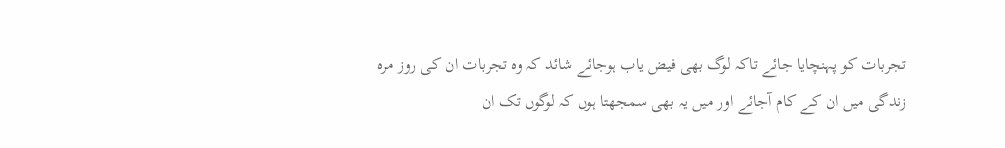تجربات کو پہنچایا جائے تاکہ لوگ بھی فیض یاب ہوجائے شائد کہ وہ تجربات ان کی روز مرہ زندگی میں ان کے کام آجائے اور میں یہ بھی سمجھتا ہوں کہ لوگوں تک ان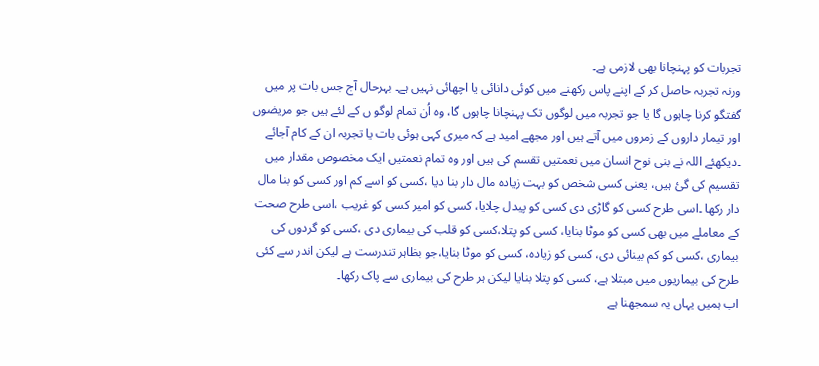تجربات کو پہنچانا بھی لازمی ہے۔
ورنہ تجربہ حاصل کر کے اپنے پاس رکھنے میں کوئی دانائی یا اچھائی نہیں ہے۔ بہرحال آج جس بات پر میں گفتگو کرنا چاہوں گا یا جو تجربہ میں لوگوں تک پہنچانا چاہوں گا، وہ اُن تمام لوگو ں کے لئے ہیں جو مریضوں اور تیمار داروں کے زمروں میں آتے ہیں اور مجھے امید ہے کہ میری کہی ہوئی بات یا تجربہ ان کے کام آجائے ۔دیکھئے اللہ نے بنی نوح انسان میں نعمتیں تقسم کی ہیں اور وہ تمام نعمتیں ایک مخصوص مقدار میں تقسیم کی گئ ہیں، یعنی کسی شخص کو بہت زیادہ مال دار بنا دیا ،کسی کو اسے کم اور کسی کو بنا مال دار رکھا ۔اسی طرح کسی کو گاڑی دی کسی کو پیدل چلایا، کسی کو امیر کسی کو غریب ،اسی طرح صحت کے معاملے میں بھی کسی کو موٹا بنایا، کسی کو پتلا،کسی کو قلب کی بیماری دی ،کسی کو گردوں کی بیماری ،کسی کو کم بینائی دی، کسی کو زیادہ، کسی کو موٹا بنایا،جو بظاہر تندرست ہے لیکن اندر سے کئی طرح کی بیماریوں میں مبتلا ہے، کسی کو پتلا بنایا لیکن ہر طرح کی بیماری سے پاک رکھا۔
اب ہمیں یہاں یہ سمجھنا ہے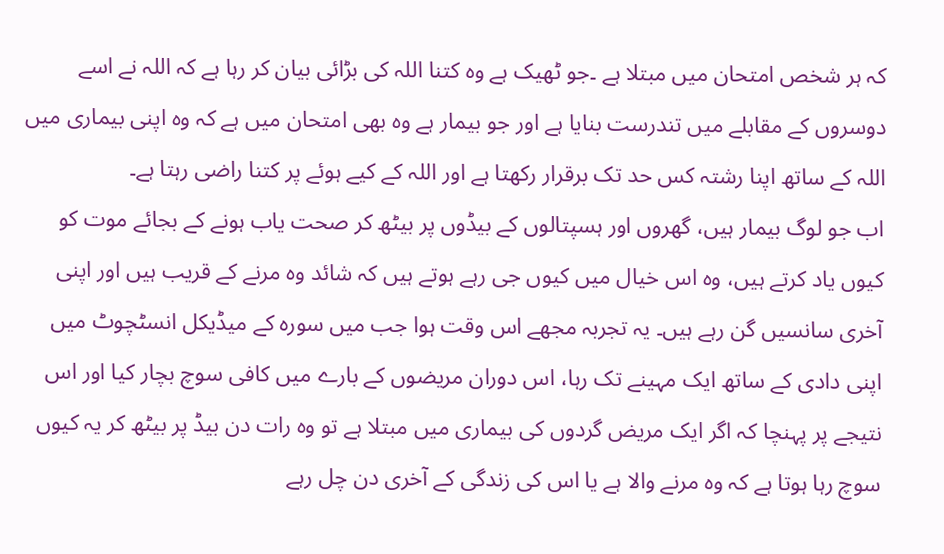کہ ہر شخص امتحان میں مبتلا ہے ۔جو ٹھیک ہے وہ کتنا اللہ کی بڑائی بیان کر رہا ہے کہ اللہ نے اسے دوسروں کے مقابلے میں تندرست بنایا ہے اور جو بیمار ہے وہ بھی امتحان میں ہے کہ وہ اپنی بیماری میں اللہ کے ساتھ اپنا رشتہ کس حد تک برقرار رکھتا ہے اور اللہ کے کیے ہوئے پر کتنا راضی رہتا ہے۔
اب جو لوگ بیمار ہیں، گھروں اور ہسپتالوں کے بیڈوں پر بیٹھ کر صحت یاب ہونے کے بجائے موت کو کیوں یاد کرتے ہیں، وہ اس خیال میں کیوں جی رہے ہوتے ہیں کہ شائد وہ مرنے کے قریب ہیں اور اپنی آخری سانسیں گن رہے ہیں۔ یہ تجربہ مجھے اس وقت ہوا جب میں سورہ کے میڈیکل انسٹچوٹ میں اپنی دادی کے ساتھ ایک مہینے تک رہا، اس دوران مریضوں کے بارے میں کافی سوچ بچار کیا اور اس نتیجے پر پہنچا کہ اگر ایک مریض گردوں کی بیماری میں مبتلا ہے تو وہ رات دن بیڈ پر بیٹھ کر یہ کیوں سوچ رہا ہوتا ہے کہ وہ مرنے والا ہے یا اس کی زندگی کے آخری دن چل رہے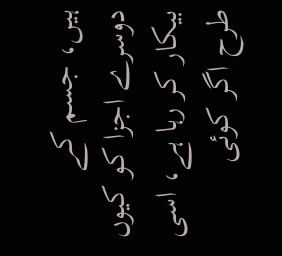ہیں، جسم کے دوسرے اجزا کو کیوں بیکار کر رہا ہے، اسی طرح اگر کوئی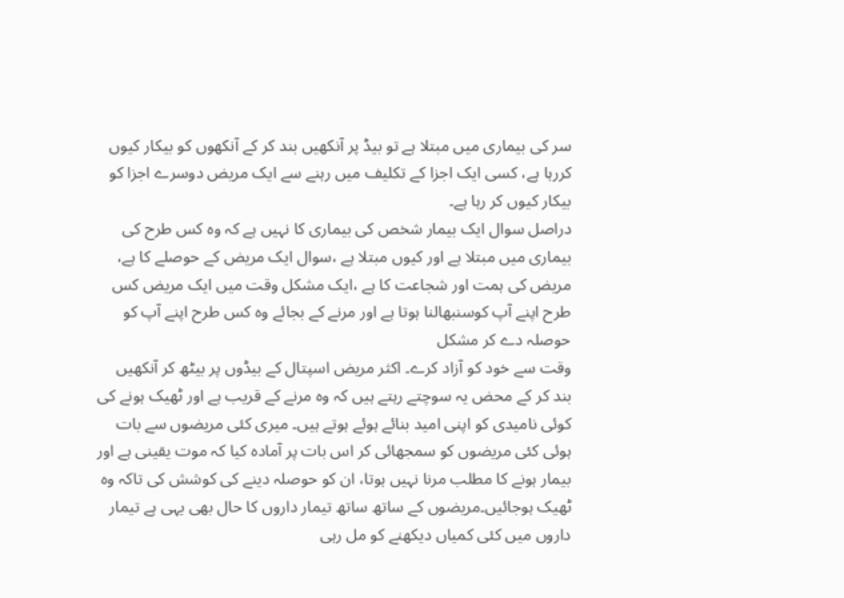سر کی بیماری میں مبتلا ہے تو بیڈ پر آنکھیں بند کر کے آنکھوں کو بیکار کیوں کررہا ہے، کسی ایک اجزا کے تکلیف میں رہنے سے ایک مریض دوسرے اجزا کو بیکار کیوں کر رہا ہے۔
دراصل سوال ایک بیمار شخص کی بیماری کا نہیں ہے کہ وہ کس طرح کی بیماری میں مبتلا ہے اور کیوں مبتلا ہے ،سوال ایک مریض کے حوصلے کا ہے، مریض کی ہمت اور شجاعت کا ہے ،ایک مشکل وقت میں ایک مریض کس طرح اپنے آپ کوسنبھالنا ہوتا ہے اور مرنے کے بجائے وہ کس طرح اپنے آپ کو حوصلہ دے کر مشکل
وقت سے خود کو آزاد کرے۔ اکثر مریض اسپتال کے بیڈوں پر بیٹھ کر آنکھیں بند کر کے محض یہ سوچتے رہتے ہیں کہ وہ مرنے کے قریب ہے اور ٹھیک ہونے کی کوئی نامیدی کو اپنی امید بنائے ہوئے ہوتے ہیں۔ میری کئی مریضوں سے بات ہوئی کئی مریضوں کو سمجھائی کر اس بات پر آمادہ کیا کہ موت یقینی ہے اور بیمار ہونے کا مطلب مرنا نہیں ہوتا، ان کو حوصلہ دینے کی کوشش کی تاکہ وہ ٹھیک ہوجائیں۔مریضوں کے ساتھ ساتھ تیمار داروں کا حال بھی یہی ہے تیمار داروں میں کئی کمیاں دیکھنے کو مل رہی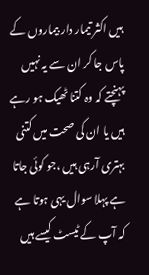ہیں اکثر تیمار دار بیماروں کے پاس جا کر ان سے یہ نہیں پہنچتے کہ وہ کتنا ٹھیک ہو رہے ہیں یا ان کی صحت میں کتنی بہتری آرہی ہیں ،جو کوئی جاتا ہے پہلا سوال یہی ہوتا ہے کہ آپ کے ٹیسٹ کیسے ہیں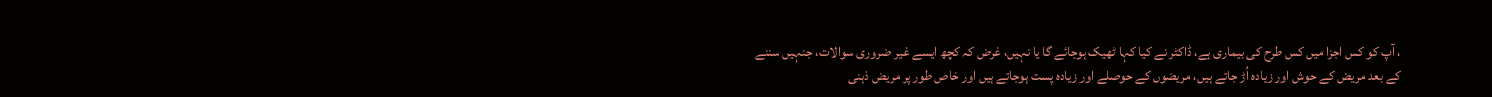، آپ کو کس اجزا میں کس طرح کی بیماری ہے، ڈاکٹر نے کیا کہا ٹھیک ہوجائے گا یا نہیں، غرض کہ کچھ ایسے غیر ضروری سوالات، جنہیں سننے کے بعد مریض کے حوش اور زیادہ اُڑ جاتے ہیں، مریضوں کے حوصلے اور زیادہ پست ہوجاتے ہیں اور خاص طور پر مریض ذہنی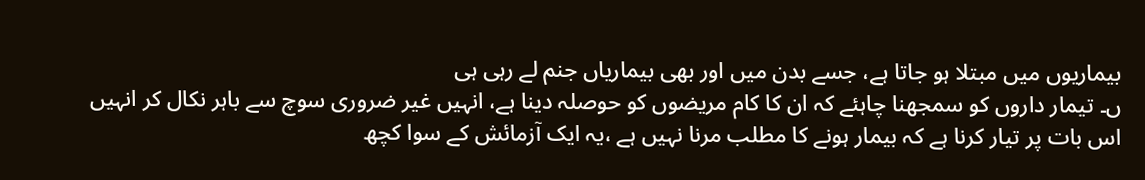بیماریوں میں مبتلا ہو جاتا ہے، جسے بدن میں اور بھی بیماریاں جنم لے رہی ہی
ں۔ تیمار داروں کو سمجھنا چاہئے کہ ان کا کام مریضوں کو حوصلہ دینا ہے، انہیں غیر ضروری سوچ سے باہر نکال کر انہیں اس بات پر تیار کرنا ہے کہ بیمار ہونے کا مطلب مرنا نہیں ہے ،یہ ایک آزمائش کے سوا کچھ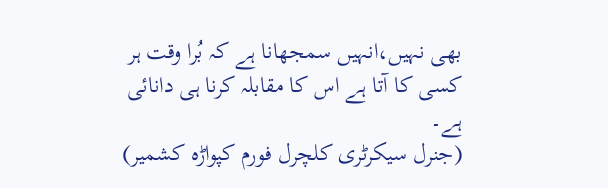بھی نہیں،انہیں سمجھانا ہے کہ بُرا وقت ہر کسی کا آتا ہے اس کا مقابلہ کرنا ہی دانائی ہے۔
(جنرل سیکرٹری کلچرل فورم کپواڑہ کشمیر)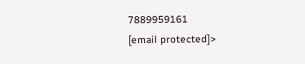7889959161
[email protected]>